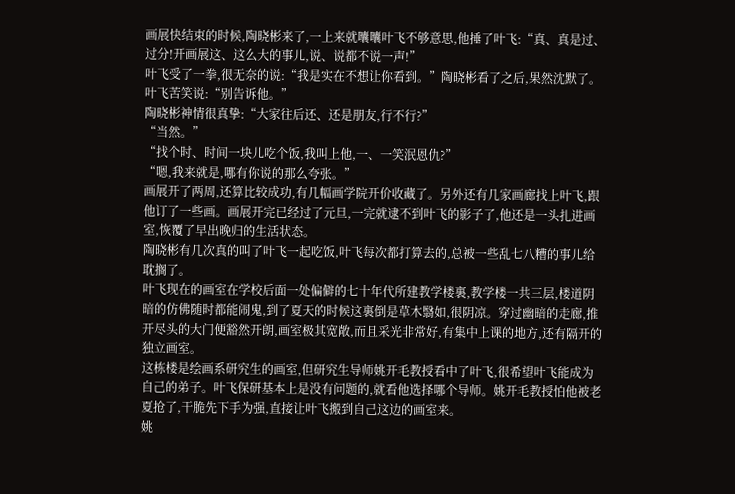画展快结束的时候,陶晓彬来了,一上来就囔囔叶飞不够意思,他捶了叶飞:“真、真是过、过分!开画展这、这么大的事儿,说、说都不说一声!”
叶飞受了一拳,很无奈的说:“我是实在不想让你看到。”陶晓彬看了之后,果然沈默了。叶飞苦笑说:“别告诉他。”
陶晓彬神情很真挚:“大家往后还、还是朋友,行不行?”
“当然。”
“找个时、时间一块儿吃个饭,我叫上他,一、一笑泯恩仇?”
“嗯,我来就是,哪有你说的那么夸张。”
画展开了两周,还算比较成功,有几幅画学院开价收藏了。另外还有几家画廊找上叶飞,跟他订了一些画。画展开完已经过了元旦,一完就逮不到叶飞的影子了,他还是一头扎进画室,恢覆了早出晚归的生活状态。
陶晓彬有几次真的叫了叶飞一起吃饭,叶飞每次都打算去的,总被一些乱七八糟的事儿给耽搁了。
叶飞现在的画室在学校后面一处偏僻的七十年代所建教学楼裏,教学楼一共三层,楼道阴暗的仿佛随时都能闹鬼,到了夏天的时候这裏倒是草木翳如,很阴凉。穿过幽暗的走廊,推开尽头的大门便豁然开朗,画室极其宽敞,而且采光非常好,有集中上课的地方,还有隔开的独立画室。
这栋楼是绘画系研究生的画室,但研究生导师姚开毛教授看中了叶飞,很希望叶飞能成为自己的弟子。叶飞保研基本上是没有问题的,就看他选择哪个导师。姚开毛教授怕他被老夏抢了,干脆先下手为强,直接让叶飞搬到自己这边的画室来。
姚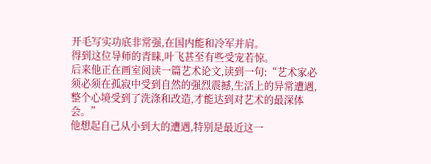开毛写实功底非常强,在国内能和冷军并肩。
得到这位导师的青睐,叶飞甚至有些受宠若惊。
后来他正在画室阅读一篇艺术论文,读到一句:“艺术家必须必须在孤寂中受到自然的强烈震撼,生活上的异常遭遇,整个心境受到了洗涤和改造,才能达到对艺术的最深体会。”
他想起自己从小到大的遭遇,特别是最近这一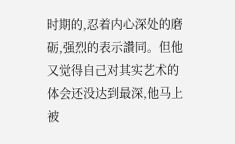时期的,忍着内心深处的磨砺,强烈的表示讚同。但他又觉得自己对其实艺术的体会还没达到最深,他马上被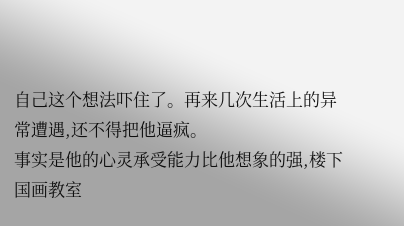自己这个想法吓住了。再来几次生活上的异常遭遇,还不得把他逼疯。
事实是他的心灵承受能力比他想象的强,楼下国画教室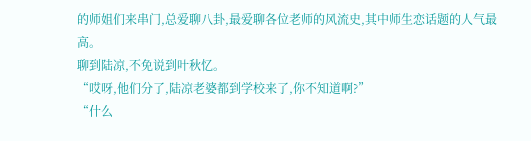的师姐们来串门,总爱聊八卦,最爱聊各位老师的风流史,其中师生恋话题的人气最高。
聊到陆凉,不免说到叶秋忆。
“哎呀,他们分了,陆凉老婆都到学校来了,你不知道啊?”
“什么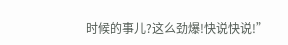时候的事儿?这么劲爆!快说快说!”